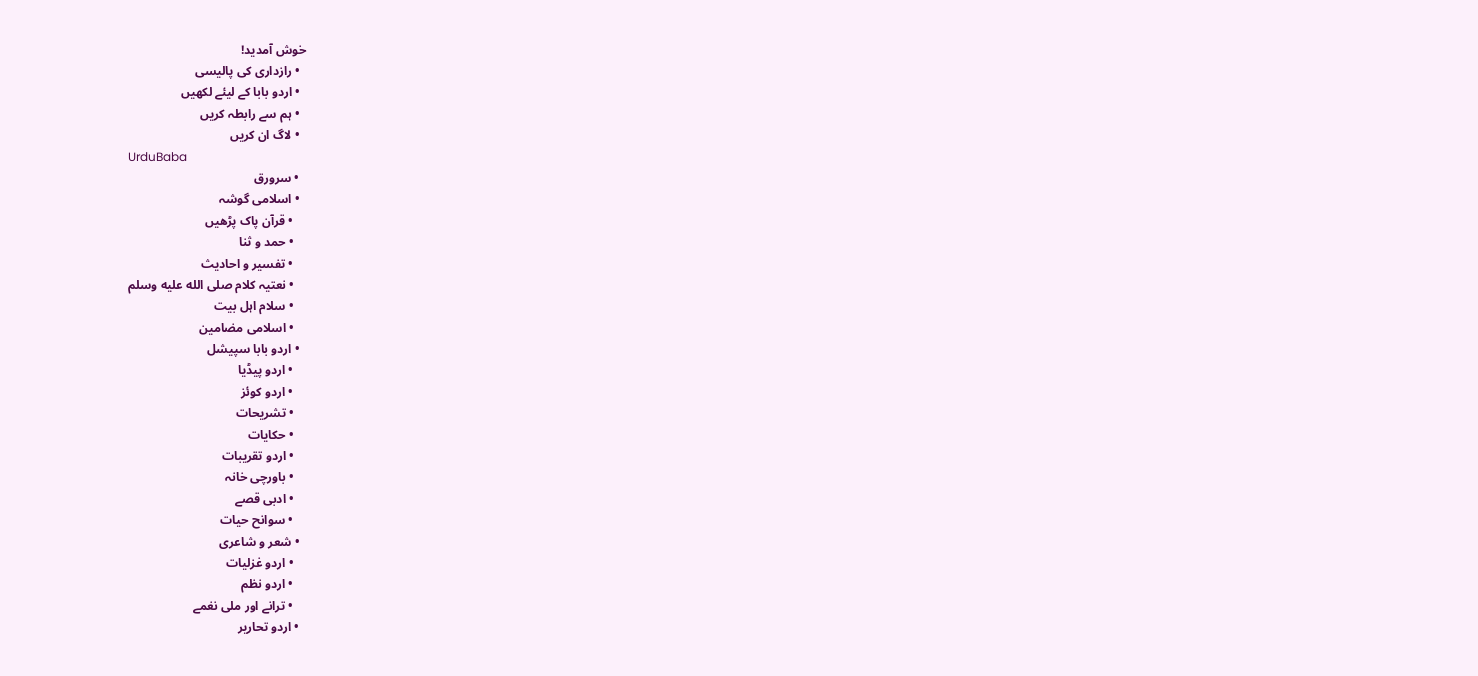خوش آمدید!
  • رازداری کی پالیسی
  • اردو بابا کے لیئے لکھیں
  • ہم سے رابطہ کریں
  • لاگ ان کریں
UrduBaba
  • سرورق
  • اسلامی گوشہ
    • قرآن پاک پڑھیں
    • حمد و ثنا
    • تفسیر و احادیث
    • نعتیہ کلام صلى الله عليه وسلم
    • سلام اہل بیت
    • اسلامی مضامین
  • اردو بابا سپیشل
    • اردو پیڈیا
    • اردو کوئز
    • تشریحات
    • حکایات
    • اردو تقریبات
    • باورچی خانہ
    • ادبی قصے
    • سوانح حیات
  • شعر و شاعری
    • اردو غزلیات
    • اردو نظم
    • ترانے اور ملی نغمے
  • اردو تحاریر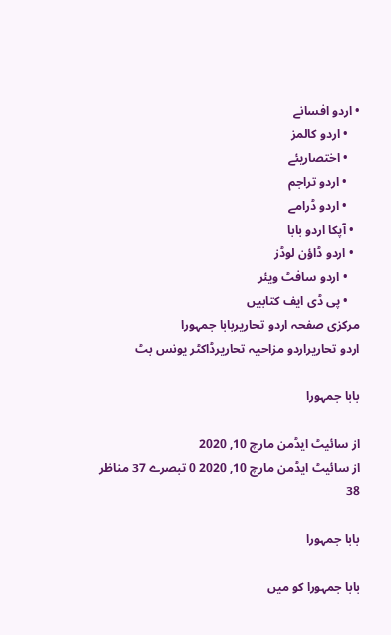• اردو افسانے
    • اردو کالمز
    • اختصاریئے
    • اردو تراجم
    • اردو ڈرامے
  • آپکا اردو بابا
  • اردو ڈاؤن لوڈز
    • اردو سافٹ ویئر
    • پی ڈی ایف کتابیں
مرکزی صفحہ اردو تحاریربابا جمہورا
اردو تحاریراردو مزاحیہ تحاریرڈاکٹر یونس بٹ

بابا جمہورا

از سائیٹ ایڈمن مارچ 10, 2020
از سائیٹ ایڈمن مارچ 10, 2020 0 تبصرے 37 مناظر
38

بابا جمہورا

بابا جمہورا کو میں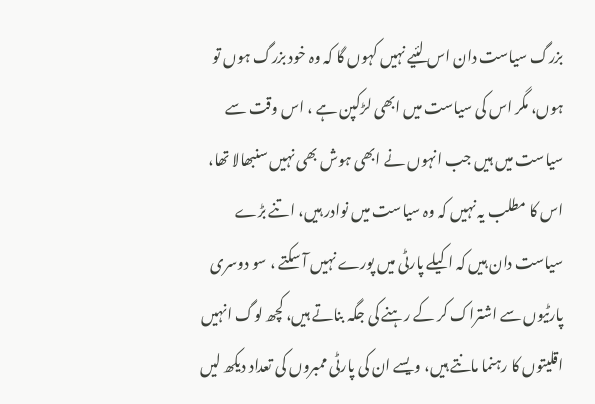بزرگ سیاست دان اس لئیے نہیں کہوں گا کہ وہ خود بزرگ ہوں تو ہوں، مگر اس کی سیاست میں ابھی لڑکپن ہے ، اس وقت سے سیاست میں ہیں جب انہوں نے ابھی ہوش بھی نہیں سنبھالا تھا، اس کا مطلب یہ نہیں کہ وہ سیاست میں نوادر ہیں، اتنے بڑے سیاست دان ہیں کہ اکیلے پارٹی میں پورے نہیں آ سکتے ، سو دوسری پارٹیوں سے اشتراک کر کے رہنے کی جگہ بناتے ہیں، کچھ لوگ انہیں اقلیتوں کا رہنما مانتے ہیں، ویسے ان کی پارٹی ممبروں کی تعداد دیکھ لیں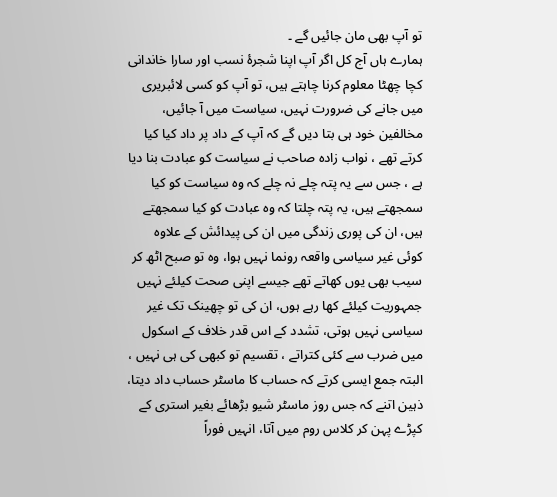تو آپ بھی مان جائیں گے ۔
ہمارے ہاں آج کل اگر آپ اپنا شجرۂ نسب اور سارا خاندانی کچا چھٹا معلوم کرنا چاہتے ہیں، تو آپ کو کسی لائبریری میں جانے کی ضرورت نہیں، سیاست میں آ جائیں، مخالفین خود ہی بتا دیں گے کہ آپ کے داد پر داد کیا کیا کرتے تھے ، نواب زادہ صاحب نے سیاست کو عبادت بنا دیا ہے ، جس سے یہ پتہ چلے نہ چلے کہ وہ سیاست کو کیا سمجھتے ہیں، یہ پتہ چلتا کہ وہ عبادت کو کیا سمجھتے ہیں، ان کی پوری زندگی میں ان کی پیدائش کے علاوہ کوئی غیر سیاسی واقعہ رونما نہیں ہوا، وہ تو صبح اٹھ کر سیب بھی یوں کھاتے تھے جیسے اپنی صحت کیلئے نہیں جمہوریت کیلئے کھا رہے ہوں، ان کی تو چھینک تک غیر سیاسی نہیں ہوتی، تشدد کے اس قدر خلاف کے اسکول میں ضرب سے کئی کتراتے ، تقسیم تو کبھی کی ہی نہیں ، البتہ جمع ایسی کرتے کہ حساب کا ماسٹر حساب داد دیتا، ذہین اتنے کہ جس روز ماسٹر شیو بڑھائے بغیر استری کے کپڑے پہن کر کلاس روم میں آتا، انہیں فوراً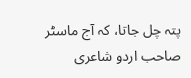پتہ چل جاتا، کہ آج ماسٹر صاحب اردو شاعری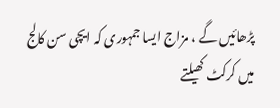پڑھائیں گے ، مزاج ایسا جمہوری کہ ایچی سن کالج میں کرکٹ کھیلتے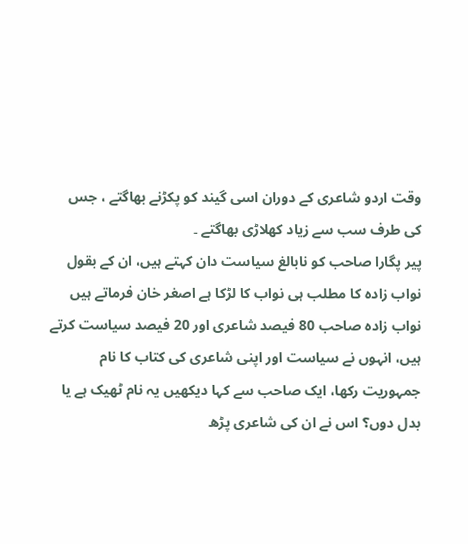وقت اردو شاعری کے دوران اسی گیند کو پکڑنے بھاگتے ، جس کی طرف سب سے زیاد کھلاڑی بھاگتے ۔
پیر پگارا صاحب کو نابالغ سیاست دان کہتے ہیں، ان کے بقول نواب زادہ کا مطلب ہی نواب کا لڑکا ہے اصغر خان فرماتے ہیں نواب زادہ صاحب 80 فیصد شاعری اور 20 فیصد سیاست کرتے ہیں، انہوں نے سیاست اور اپنی شاعری کی کتاب کا نام جمہوریت رکھا، ایک صاحب سے کہا دیکھیں یہ نام ٹھیک ہے یا بدل دوں؟ اس نے ان کی شاعری پڑھ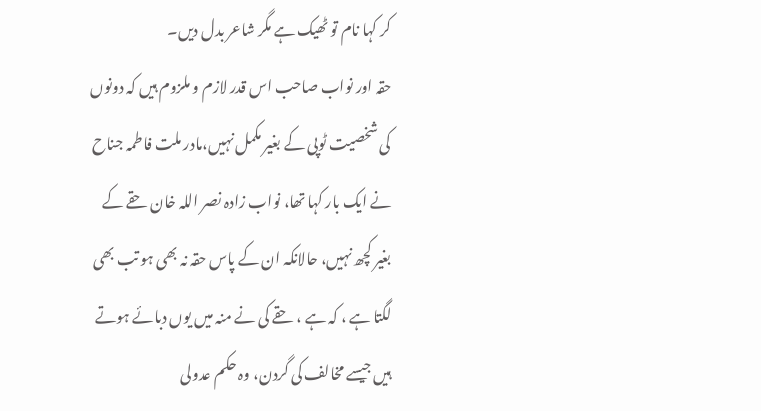کر کہا نام تو ٹھیک ہے مگر شاعر بدل دیں۔
حقہ اور نواب صاحب اس قدر لازم و ملزوم ہیں کہ دونوں کی شخصیت ٹوپی کے بغیر مکمل نہیں،مادر ملت فاطمہ جناح نے ایک بار کہا تھا، نواب زادہ نصر اللہ خان حقے کے بغیر کچھ نہیں، حالانکہ ان کے پاس حقہ نہ بھی ہو تب بھی لگتا ہے ، کہ ہے ، حقے کی نے منہ میں یوں دبائے ہوتے ہیں جیسے مخالف کی گردن، وہ حکم عدولی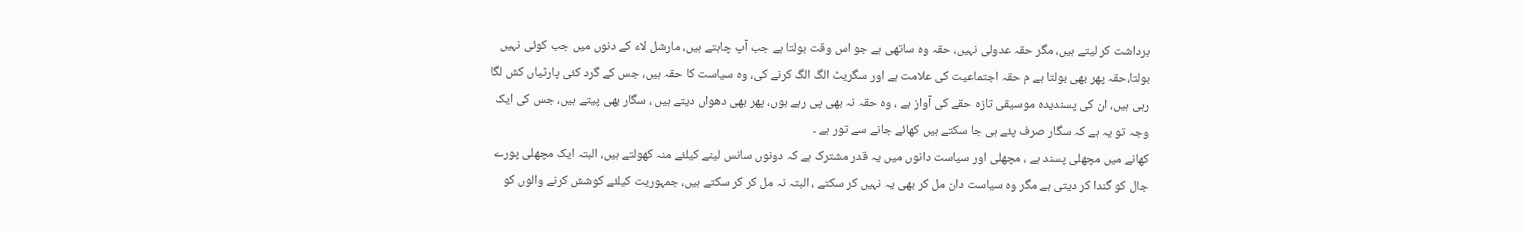برداشت کر لیتے ہیں، مگر حقہ عدولی نہیں، حقہ وہ ساتھی ہے جو اس وقت بولتا ہے جب آپ چاہتے ہیں، مارشل لاء کے دنوں میں جب کوئی نہیں بولتا،حقہ پھر بھی بولتا ہے م حقہ اجتماعیت کی علامت ہے اور سگریٹ الگ الگ کرنے کی، وہ سیاست کا حقہ ہیں، جس کے گرد کئی پارٹیاں کش لگا رہی ہیں، ان کی پسندیدہ موسیقی تازہ حقے کی آواز ہے ، وہ حقہ نہ بھی پی رہے ہوں، پھر بھی دھواں دیتے ہیں ، سگار بھی پیتے ہیں، جس کی ایک وجہ تو یہ ہے کہ سگار صرف پئے ہی جا سکتے ہیں کھائے جانے سے تور ہے ۔
کھانے میں مچھلی پسند ہے ، مچھلی اور سیاست دانوں میں یہ قدر مشترک ہے کہ دونوں سانس لینے کیلئے منہ کھولتے ہیں، البتہ ایک مچھلی پورے جال کو گندا کر دیتی ہے مگر وہ سیاست دان مل کر بھی یہ نہیں کر سکتے ، البتہ نہ مل کر کر سکتے ہیں، جمہوریت کیلئے کوشش کرنے والوں کو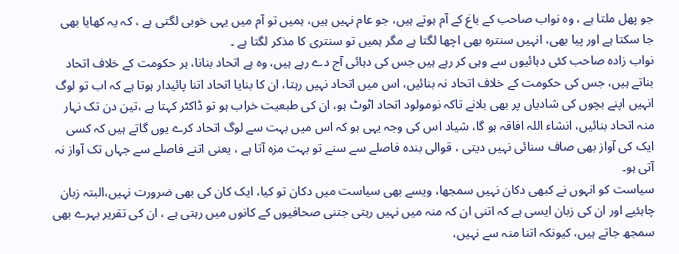جو پھل ملتا ہے ، وہ نواب صاحب کے باغ کے آم ہوتے ہیں، جو عام نہیں ہیں، ہمیں تو آم میں یہی خوبی لگتی ہے ، کہ یہ کھایا بھی جا سکتا ہے اور پیا بھی، انہیں سنترہ بھی اچھا لگتا ہے مگر ہمیں تو سنتری کا مذکر لگتا ہے ۔
نواب زادہ صاحب کئی دہائیوں سے وہی کر رہے ہیں جس کی دہائی آج دے رہے ہیں، وہ ہے اتحاد بنانا، ہر حکومت کے خلاف اتحاد بناتے ہیں، جس کی حکومت کے خلاف اتحاد نہ بنائیں، اس میں اتحاد نہیں رہتا، ان کا بنایا اتحاد اتنا پائیدار ہوتا ہے کہ اب تو لوگ انہیں اپنے بچوں کی شادیاں پر بھی بلانے تاکہ نومولود اتحاد اٹوٹ ہو، ان کی طبعیت خراب ہو تو ڈاکٹر کہتا ہے ،تین دن تک نہار منہ اتحاد بنائیں، انشاء اللہ افاقہ ہو گا، شیاد اس کی وجہ یہی ہو کہ اس میں بہت سے لوگ اتحاد کرے یوں گاتے ہیں کہ کسی ایک کی آواز بھی صاف سنائی نہیں دیتی ، قوالی بندہ فاصلے سے سنے تو بہت مزہ آتا ہے ، یعنی اتنے فاصلے سے جہاں تک آواز نہ آتی ہو۔
سیاست کو انہوں نے کبھی دکان نہیں سمجھا، ویسے بھی سیاست میں دکان تو کیا، ایک کان کی بھی ضرورت نہیں،البتہ زبان چاہئیے اور ان کی زبان ایسی ہے کہ اتنی ان کہ منہ میں نہیں رہتی جتنی صحافیوں کے کانوں میں رہتی ہے ، ان کی تقریر بہرے بھی سمجھ جاتے ہیں، کیونکہ اتنا منہ سے نہیں،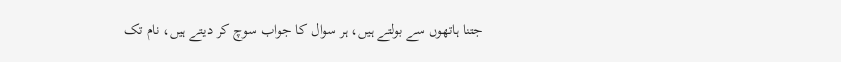جتنا ہاتھوں سے بولتے ہیں، ہر سوال کا جواب سوچ کر دیتے ہیں، نام تک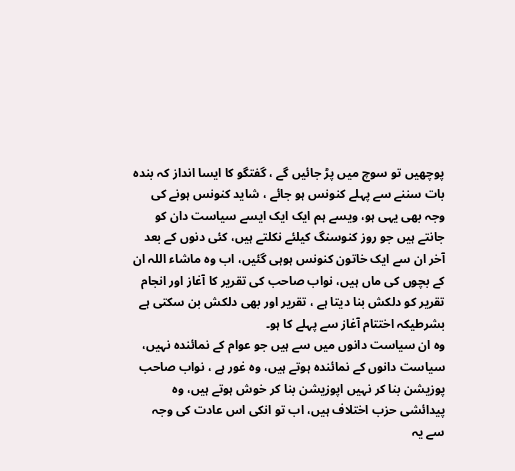پوچھیں تو سوچ میں پڑ جائیں گے ، گفتگو کا ایسا انداز کہ بندہ بات سننے سے پہلے کنونس ہو جائے ، شاید کنونس ہونے کی وجہ بھی یہی ہو، ویسے ہم ایک ایک ایسے سیاست دان کو جانتے ہیں جو روز کنوسنگ کیلئے نکلتے ہیں، کئی دنوں کے بعد آخر ان سے ایک خاتون کنونس ہوہی گئیں، اب وہ ماشاء اللہ ان کے بچوں کی ماں ہیں، نواب صاحب کی تقریر کا آغاز اور انجام تقریر کو دلکش بنا دیتا ہے ، تقریر اور بھی دلکش بن سکتی ہے بشرطیکہ اختتام آغاز سے پہلے کا ہو۔
وہ ان سیاست دانوں میں سے ہیں جو عوام کے نمائندہ نہیں، سیاست دانوں کے نمائندہ ہوتے ہیں، وہ غور ہے ، نواب صاحب پوزیشن بنا کر نہیں اپوزیشن بنا کر خوش ہوتے ہیں، وہ پیدائشی حزب اختلاف ہیں، اب تو انکی اس عادت کی وجہ سے یہ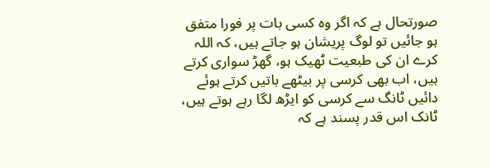صورتحال ہے کہ اگر وہ کسی بات پر فورا متفق ہو جائیں تو لوگ پریشان ہو جاتے ہیں، کہ اللہ کرے ان کی طبعیت ٹھیک ہو، گھڑ سواری کرتے ہیں، اب بھی کرسی پر بیٹھے باتیں کرتے ہوئے دائیں ٹانگ سے کرسی کو ایڑھ لگا رہے ہوتے ہیں، ٹانک اس قدر پسند ہے کہ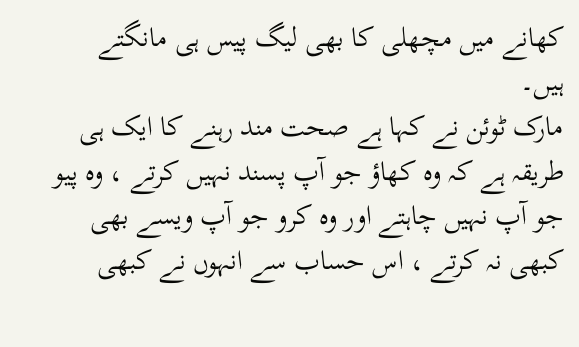کھانے میں مچھلی کا بھی لیگ پیس ہی مانگتے ہیں۔
مارک ٹوئن نے کہا ہے صحت مند رہنے کا ایک ہی طریقہ ہے کہ وہ کھاؤ جو آپ پسند نہیں کرتے ، وہ پیو جو آپ نہیں چاہتے اور وہ کرو جو آپ ویسے بھی کبھی نہ کرتے ، اس حساب سے انہوں نے کبھی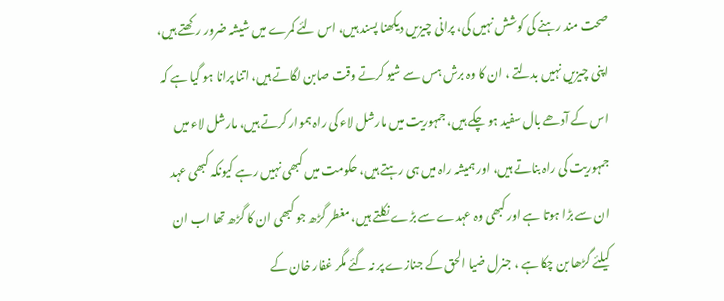صحت مند رہنے کی کوشش نہیں کی، پرانی چیزیں دیکھنا پسند ہیں، اس لئے کمرے میں شیشہ ضرور رکھتے ہیں، اپنی چیزیں نہیں بدلتے ، ان کا وہ برش ہس سے شیو کرتے وقت صابن لگاتے ہیں، اتنا پرانا ہو گیا ہے کہ اس کے آدھے بال سفید ہو چکے ہیں، جمہوریت میں مارشل لاء کی راہ ہموار کرتے ہیں، مارشل لاء میں جمہوریت کی راہ بناتے ہیں، اور ہمیشہ راہ میں ہی رہتے ہیں، حکومت میں کبھی نہیں رہے کیونکہ کبھی عہد ان سے بڑا ہوتا ہے اور کبھی وہ عہدے سے بڑے نکلتے ہیں، مغطر گڑھ جو کبھی ان کا گڑھ تھا اب ان کیلئے گڑھا بن چکا ہے ، جنرل ضیا الحق کے جنازے پر نہ گئے مگر غفار خان کے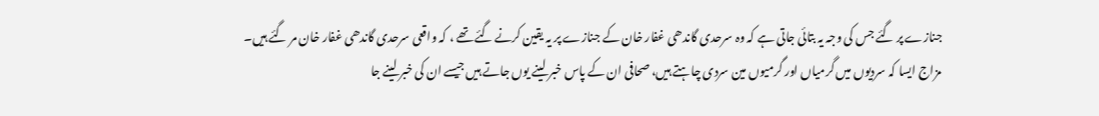جنازے پر گئے جس کی وجہ یہ بتائی جاتی ہے کہ وہ سرحدی گاندھی غفار خان کے جنازے پر یہ یقین کرنے گئے تھے ، کہ واقعی سرحدی گاندھی غفار خان مر گئے ہیں۔
مزاج ایسا کہ سردیوں میں گرمیاں اور گرمیوں مین سردی چاہتے ہیں، صحافی ان کے پاس خبر لینے یوں جاتے ہیں جیسے ان کی خبر لینے جا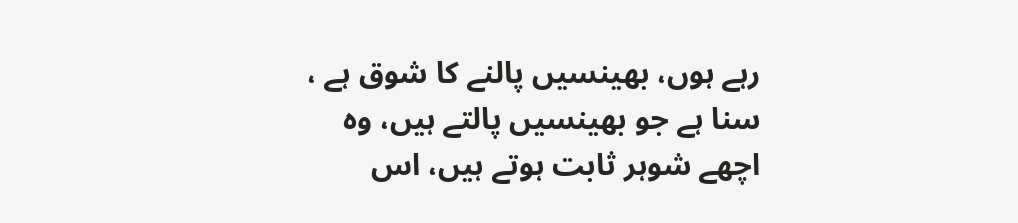رہے ہوں، بھینسیں پالنے کا شوق ہے ، سنا ہے جو بھینسیں پالتے ہیں، وہ اچھے شوہر ثابت ہوتے ہیں، اس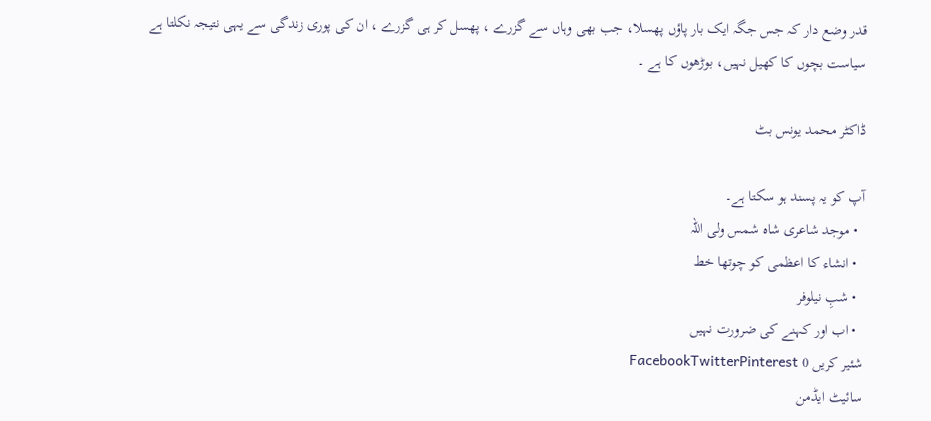قدر وضع دار کہ جس جگہ ایک بار پاؤں پھسلا، جب بھی وہاں سے گزرے ، پھسل کر ہی گزرے ، ان کی پوری زندگی سے یہی نتیجہ نکلتا ہے سیاست بچوں کا کھیل نہیں، بوڑھوں کا ہے ۔

ڈاکٹر محمد یونس بٹ

آپ کو یہ پسند ہو سکتا ہے۔
  • موجد شاعری شاہ شمس ولی اللہ
  • انشاء کا اعظمی کو چوتھا خط
  • شبِ نیلوفر
  • اب اور کہنے کی ضرورت نہیں
شئیر کریں 0 FacebookTwitterPinterest
سائیٹ ایڈمن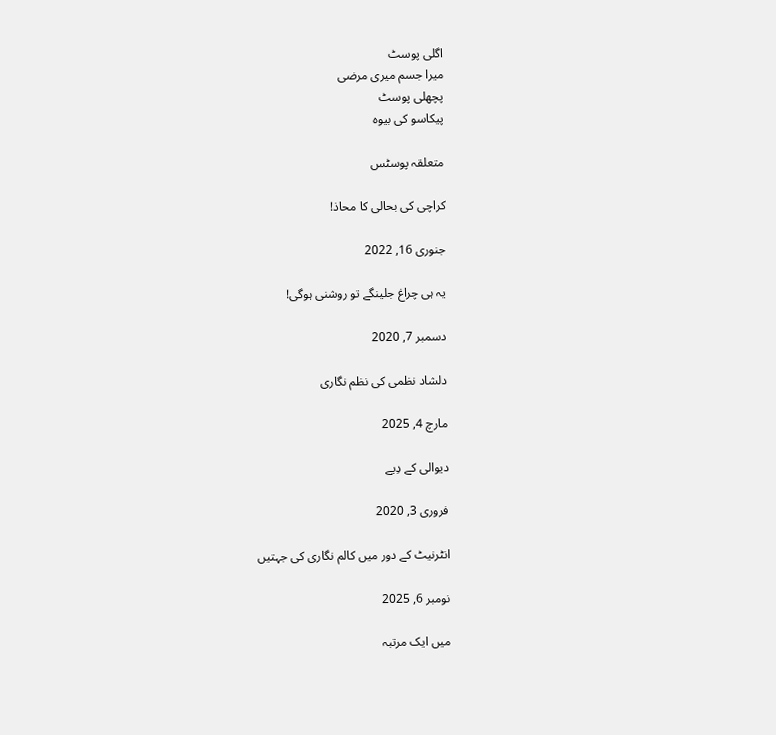اگلی پوسٹ
میرا جسم میری مرضی
پچھلی پوسٹ
پیکاسو کی بیوہ

متعلقہ پوسٹس

کراچی کی بحالی کا محاذ!

جنوری 16, 2022

یہ ہی چراغ جلینگے تو روشنی ہوگی!

دسمبر 7, 2020

دلشاد نظمی کی نظم نگاری

مارچ 4, 2025

دیوالی کے دِیے

فروری 3, 2020

انٹرنیٹ کے دور میں کالم نگاری کی جہتیں

نومبر 6, 2025

میں ایک مرتبہ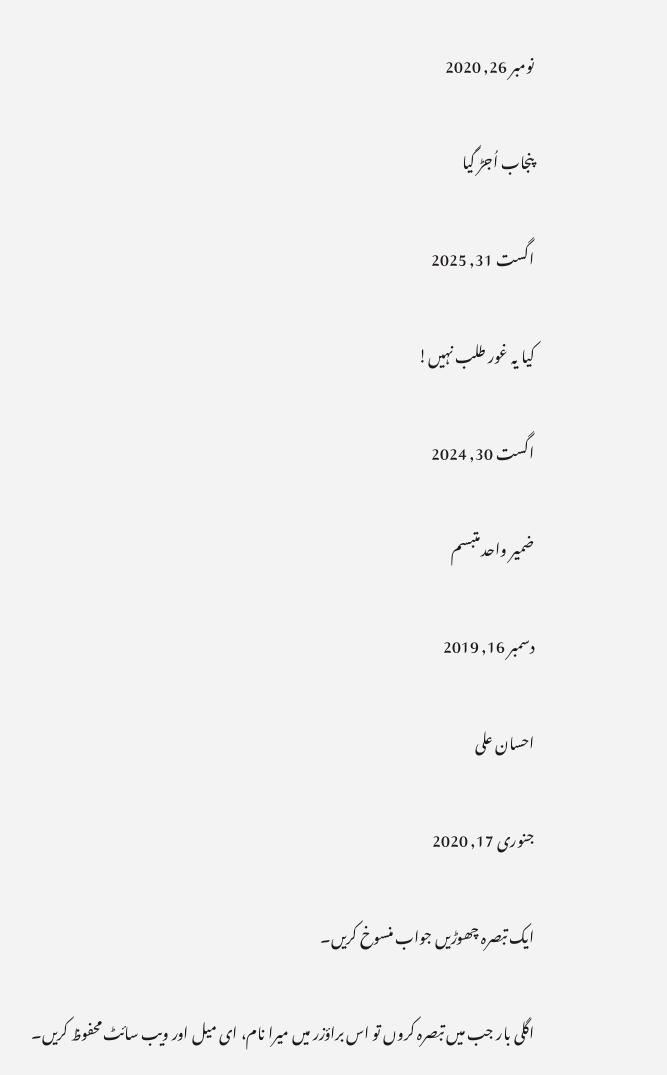نومبر 26, 2020

پنجاب اُجڑ گیا

اگست 31, 2025

کیا یہ غور طلب نہیں!

اگست 30, 2024

ضمیر واحد متبسم

دسمبر 16, 2019

احسان علی

جنوری 17, 2020

ایک تبصرہ چھوڑیں جواب منسوخ کریں۔

اگلی بار جب میں تبصرہ کروں تو اس براؤزر میں میرا نام، ای میل اور ویب سائٹ محفوظ کریں۔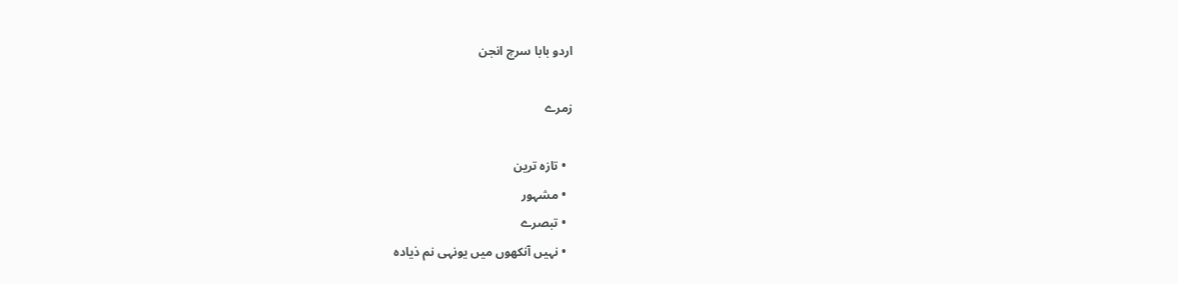اردو بابا سرچ انجن

زمرے

  • تازہ ترین
  • مشہور
  • تبصرے
  • نہیں آنکھوں میں یونہی نم ذیادہ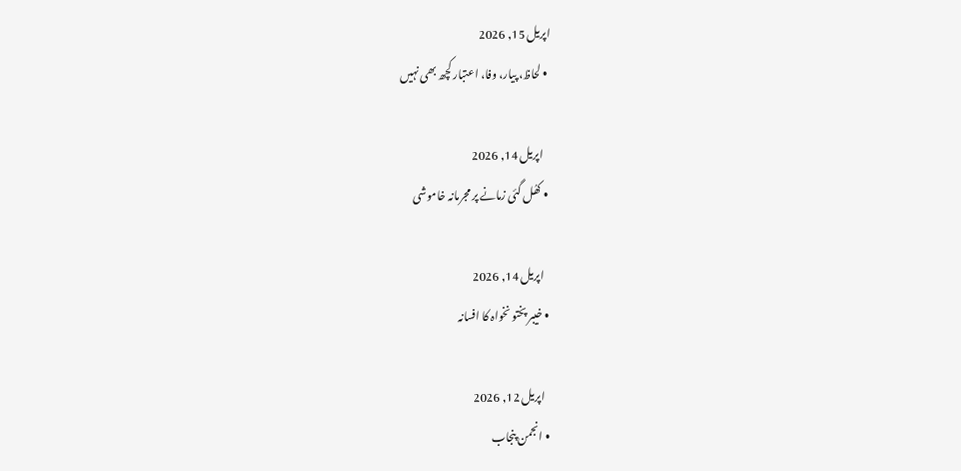اپریل 15, 2026
  • لحاظ، پیار، وفا، اعتبار کچھ بھی نہیں

    اپریل 14, 2026
  • کھُل گئی زمانے پر مجرمانہ خاموشی

    اپریل 14, 2026
  • خیبر پختو نخواہ کا افسانہ

    اپریل 12, 2026
  • انجمن پنجاب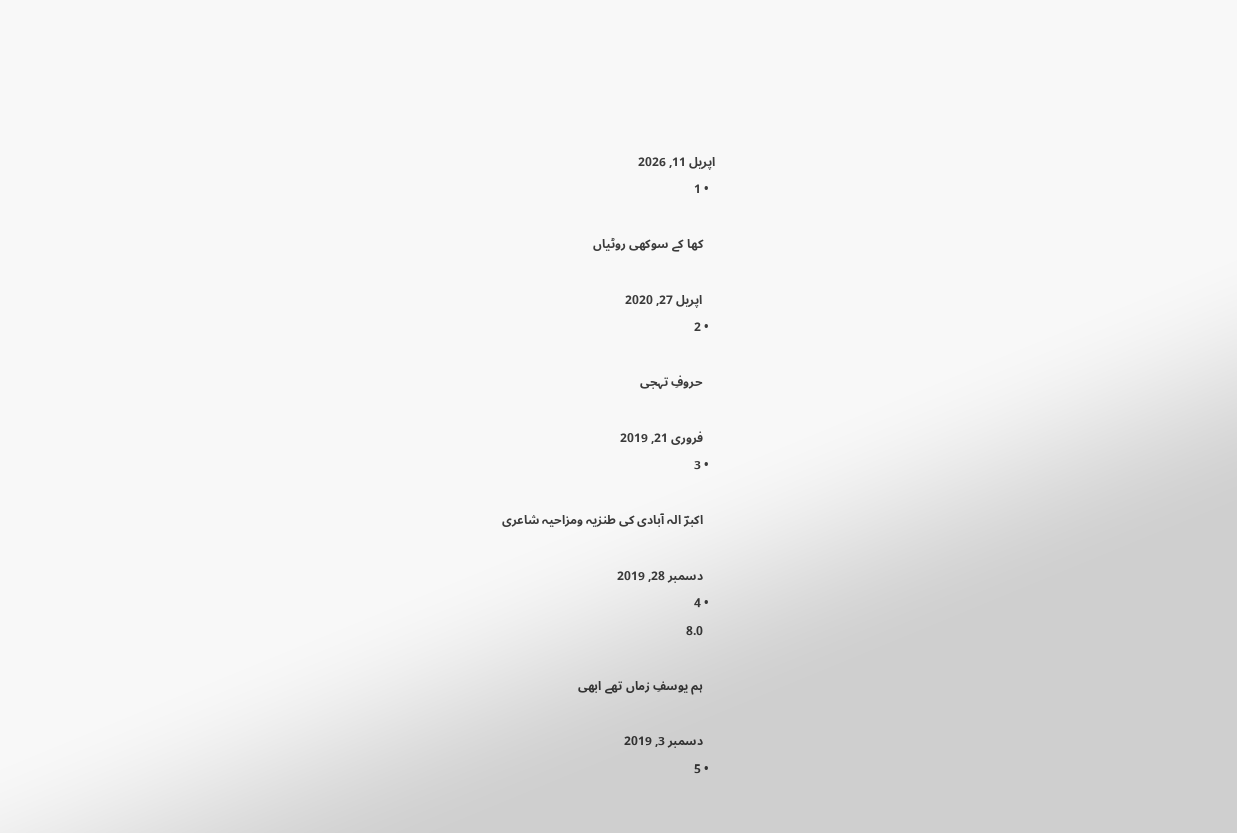اپریل 11, 2026
  • 1

    کھا کے سوکھی روٹیاں

    اپریل 27, 2020
  • 2

    حروفِ تہجی

    فروری 21, 2019
  • 3

    اکبرؔ الہ آبادی کی طنزیہ ومزاحیہ شاعری

    دسمبر 28, 2019
  • 4
    8.0

    ہم یوسفِ زماں تھے ابھی

    دسمبر 3, 2019
  • 5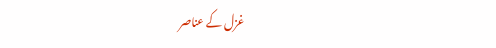غزل کے عناصر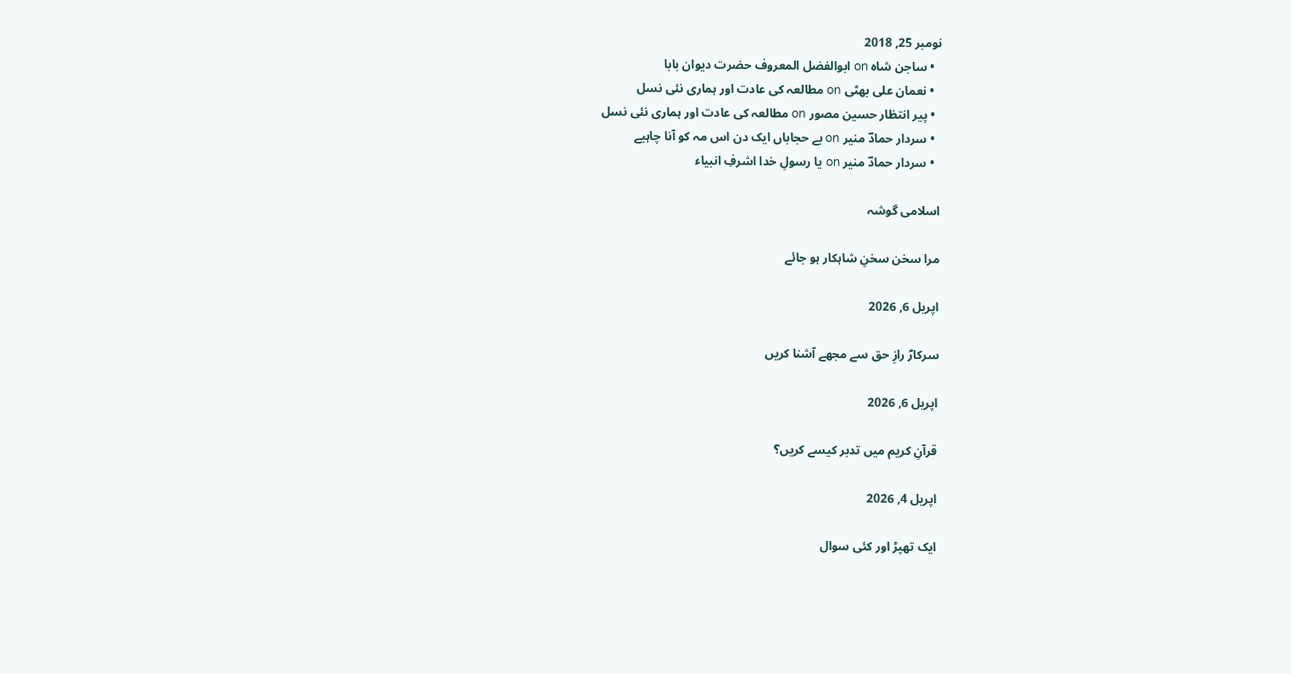نومبر 25, 2018
  • ساجن شاہ on ابوالفضل المعروف حضرت دیوان بابا
  • نعمان علی بھٹی on مطالعہ کی عادت اور ہماری نئی نسل
  • پیر انتظار حسین مصور on مطالعہ کی عادت اور ہماری نئی نسل
  • سردار حمادؔ منیر on بے حجاباں ایک دن اس مہ کو آنا چاہیے
  • سردار حمادؔ منیر on یا رسولِ خدا اشرفِ انبیاء

اسلامی گوشہ

مرا سخن سخنِ شاہکار ہو جائے

اپریل 6, 2026

سرکارؐ رازِ حق سے مجھے آشنا کریں

اپریل 6, 2026

قرآنِ کریم میں تدبر کیسے کریں؟

اپریل 4, 2026

ایک تھپڑ اور کئی سوال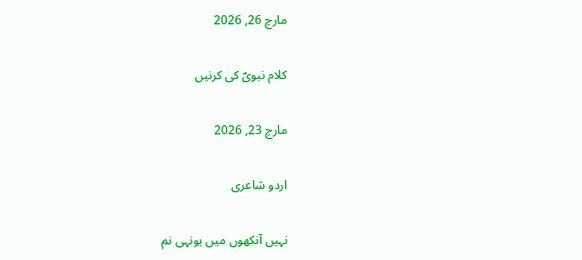مارچ 26, 2026

کلام نبویؐ کی کرنیں

مارچ 23, 2026

اردو شاعری

نہیں آنکھوں میں یونہی نم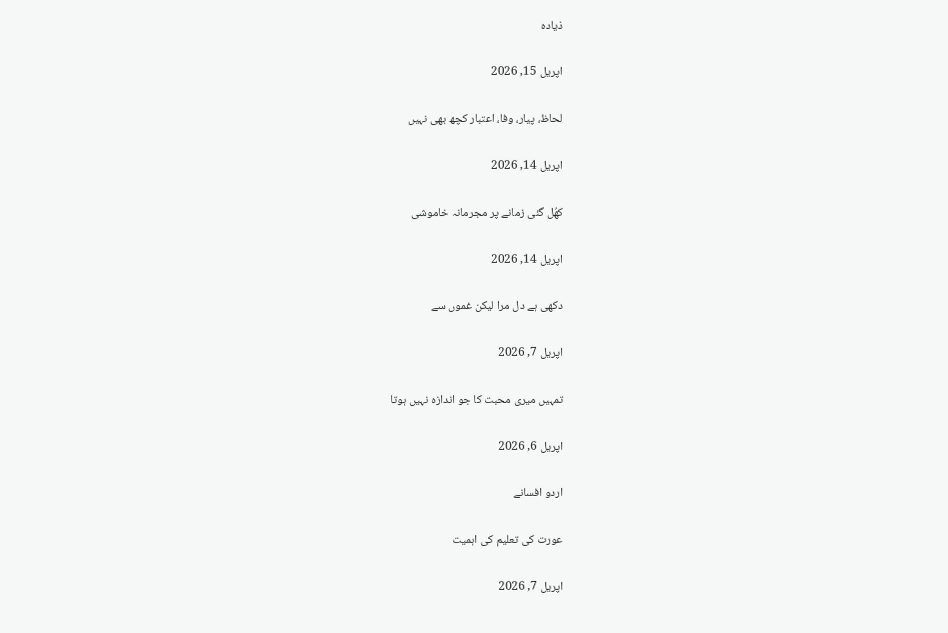ذیادہ

اپریل 15, 2026

لحاظ، پیار، وفا، اعتبار کچھ بھی نہیں

اپریل 14, 2026

کھُل گئی زمانے پر مجرمانہ خاموشی

اپریل 14, 2026

دکھی ہے دل مرا لیکن غموں سے

اپریل 7, 2026

تمہیں میری محبت کا جو اندازہ نہیں ہوتا

اپریل 6, 2026

اردو افسانے

عورت کی تعلیم کی اہمیت

اپریل 7, 2026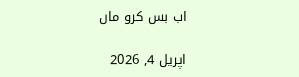اب بس کرو ماں

اپریل 4, 2026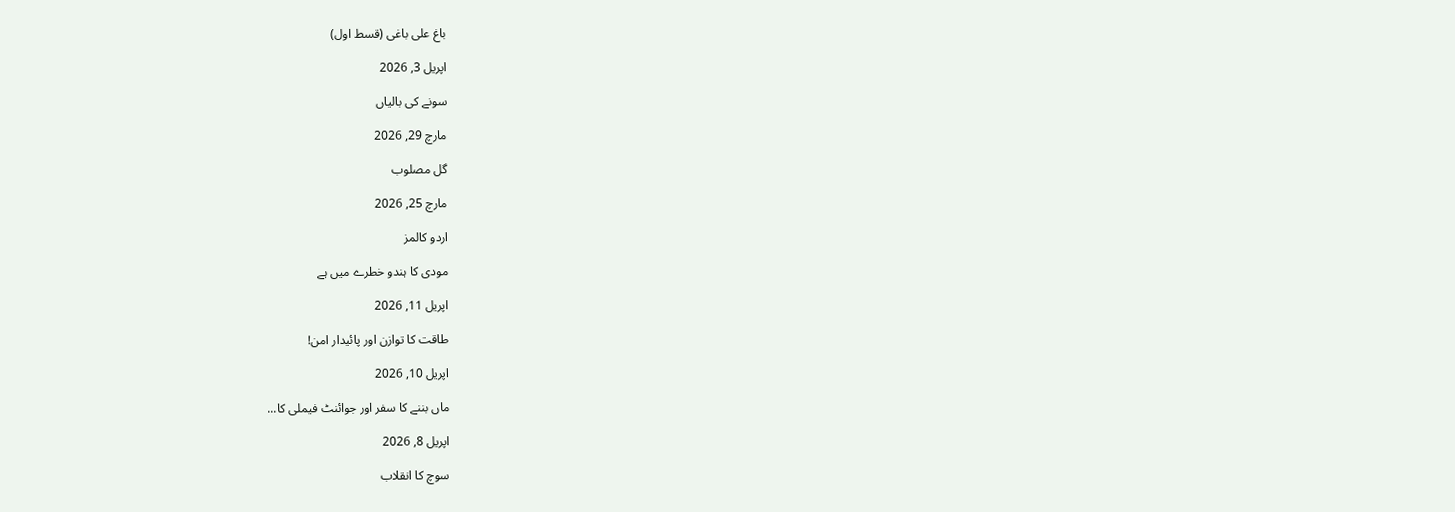باغ علی باغی (قسط اول)

اپریل 3, 2026

سونے کی بالیاں

مارچ 29, 2026

گل مصلوب

مارچ 25, 2026

اردو کالمز

مودی کا ہندو خطرے میں ہے

اپریل 11, 2026

طاقت کا توازن اور پائیدار امن!

اپریل 10, 2026

ماں بننے کا سفر اور جوائنٹ فیملی کا...

اپریل 8, 2026

سوچ کا انقلاب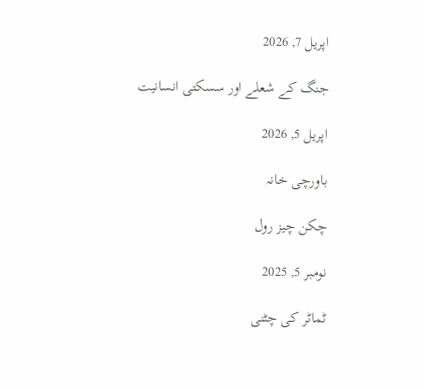اپریل 7, 2026

جنگ کے شعلے اور سسکتی انسانیت

اپریل 5, 2026

باورچی خانہ

چکن چیز رول

نومبر 5, 2025

ٹماٹر کی چٹنی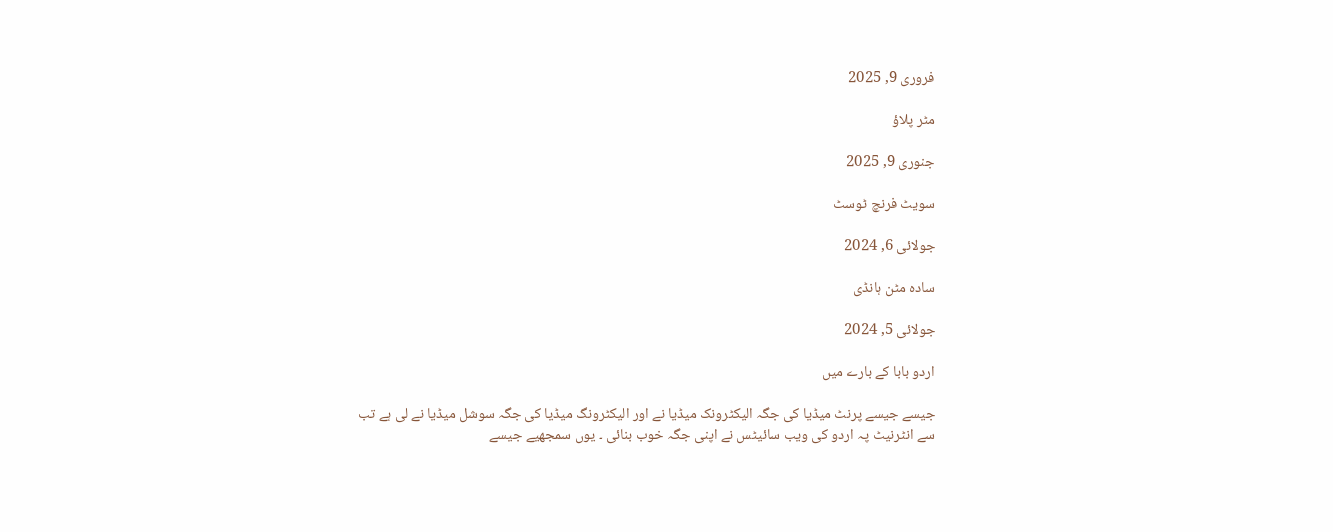فروری 9, 2025

مٹر پلاؤ

جنوری 9, 2025

سویٹ فرنچ ٹوسٹ

جولائی 6, 2024

سادہ مٹن ہانڈی

جولائی 5, 2024

اردو بابا کے بارے میں

جیسے جیسے پرنٹ میڈیا کی جگہ الیکٹرونک میڈیا نے اور الیکٹرونگ میڈیا کی جگہ سوشل میڈیا نے لی ہے تب سے انٹرنیٹ پہ اردو کی ویب سائیٹس نے اپنی جگہ خوب بنائی ۔ یوں سمجھیے جیسے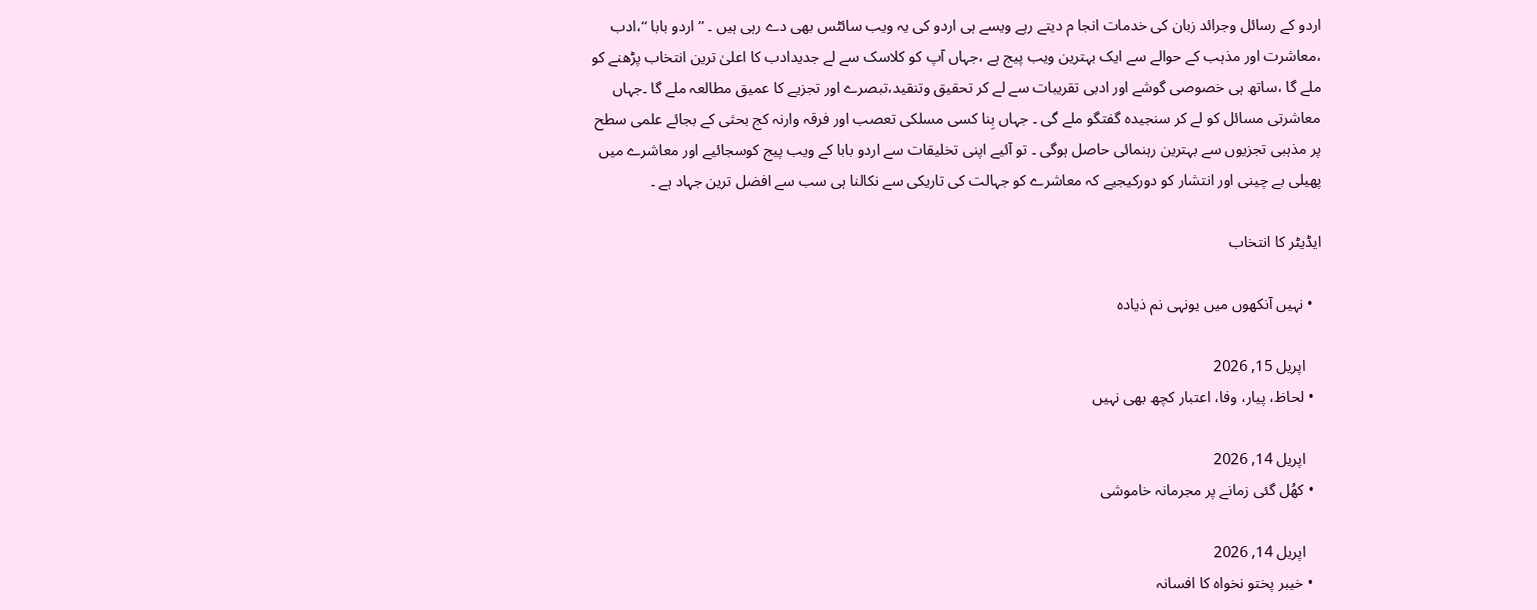اردو کے رسائل وجرائد زبان کی خدمات انجا م دیتے رہے ویسے ہی اردو کی یہ ویب سائٹس بھی دے رہی ہیں ۔ ’’ اردو بابا ‘‘،ادب ،معاشرت اور مذہب کے حوالے سے ایک بہترین ویب پیج ہے ،جہاں آپ کو کلاسک سے لے جدیدادب کا اعلیٰ ترین انتخاب پڑھنے کو ملے گا ،ساتھ ہی خصوصی گوشے اور ادبی تقریبات سے لے کر تحقیق وتنقید،تبصرے اور تجزیے کا عمیق مطالعہ ملے گا ۔جہاں معاشرتی مسائل کو لے کر سنجیدہ گفتگو ملے گی ۔ جہاں بِنا کسی مسلکی تعصب اور فرقہ وارنہ کج بحثی کے بجائے علمی سطح پر مذہبی تجزیوں سے بہترین رہنمائی حاصل ہوگی ۔ تو آئیے اپنی تخلیقات سے اردو بابا کے ویب پیج کوسجائیے اور معاشرے میں پھیلی بے چینی اور انتشار کو دورکیجیے کہ معاشرے کو جہالت کی تاریکی سے نکالنا ہی سب سے افضل ترین جہاد ہے ۔

ایڈیٹر کا انتخاب

  • نہیں آنکھوں میں یونہی نم ذیادہ

    اپریل 15, 2026
  • لحاظ، پیار، وفا، اعتبار کچھ بھی نہیں

    اپریل 14, 2026
  • کھُل گئی زمانے پر مجرمانہ خاموشی

    اپریل 14, 2026
  • خیبر پختو نخواہ کا افسانہ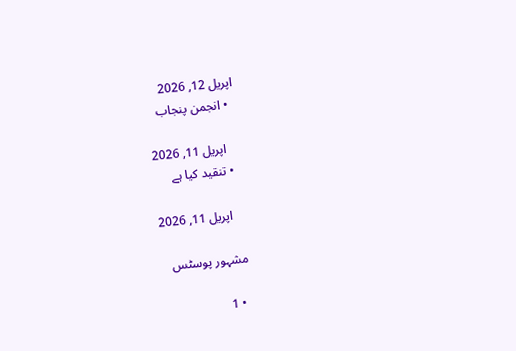اپریل 12, 2026
  • انجمن پنجاب

    اپریل 11, 2026
  • تنقید کیا ہے

    اپریل 11, 2026

مشہور پوسٹس

  • 1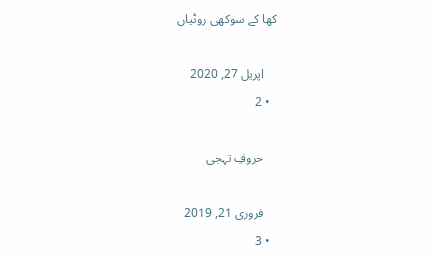کھا کے سوکھی روٹیاں

    اپریل 27, 2020
  • 2

    حروفِ تہجی

    فروری 21, 2019
  • 3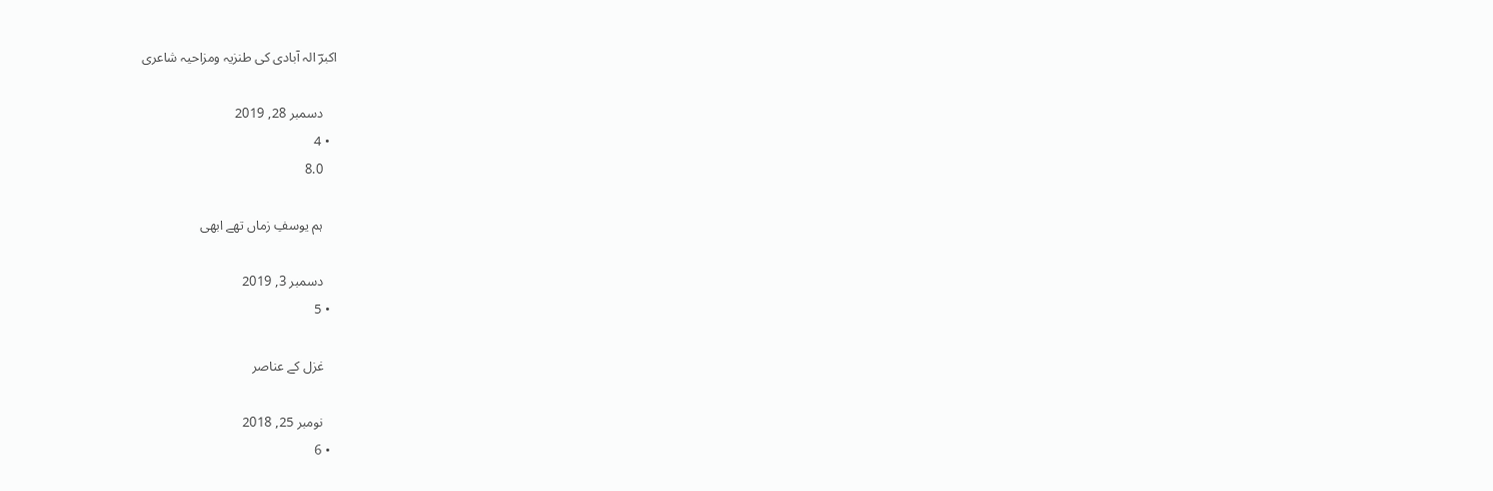اکبرؔ الہ آبادی کی طنزیہ ومزاحیہ شاعری

    دسمبر 28, 2019
  • 4
    8.0

    ہم یوسفِ زماں تھے ابھی

    دسمبر 3, 2019
  • 5

    غزل کے عناصر

    نومبر 25, 2018
  • 6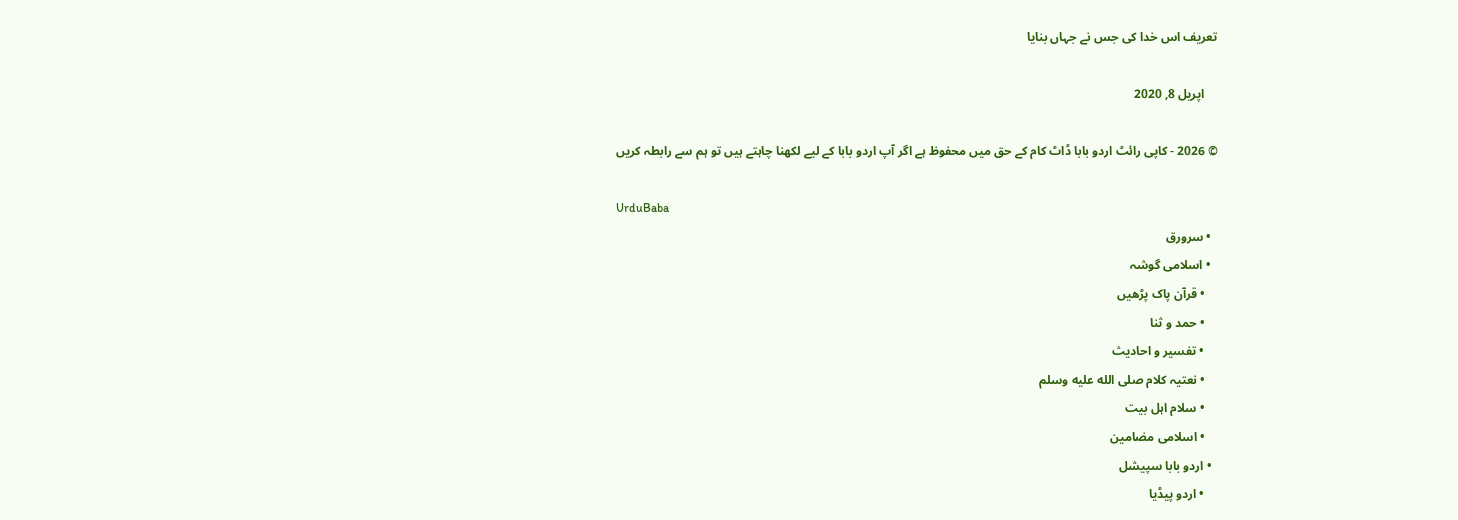تعریف اس خدا کی جس نے جہاں بنایا

    اپریل 8, 2020

© 2026 - کاپی رائٹ اردو بابا ڈاٹ کام کے حق میں محفوظ ہے اگر آپ اردو بابا کے لیے لکھنا چاہتے ہیں تو ہم سے رابطہ کریں

UrduBaba
  • سرورق
  • اسلامی گوشہ
    • قرآن پاک پڑھیں
    • حمد و ثنا
    • تفسیر و احادیث
    • نعتیہ کلام صلى الله عليه وسلم
    • سلام اہل بیت
    • اسلامی مضامین
  • اردو بابا سپیشل
    • اردو پیڈیا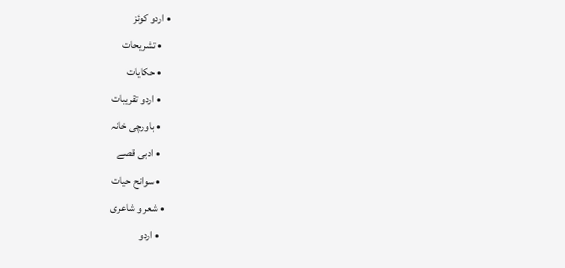• اردو کوئز
    • تشریحات
    • حکایات
    • اردو تقریبات
    • باورچی خانہ
    • ادبی قصے
    • سوانح حیات
  • شعر و شاعری
    • اردو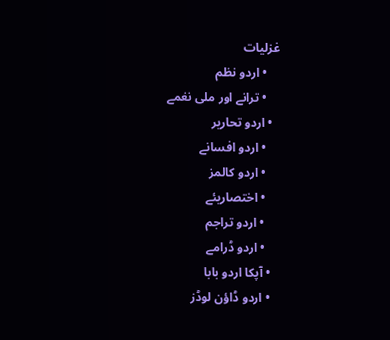غزلیات
    • اردو نظم
    • ترانے اور ملی نغمے
  • اردو تحاریر
    • اردو افسانے
    • اردو کالمز
    • اختصاریئے
    • اردو تراجم
    • اردو ڈرامے
  • آپکا اردو بابا
  • اردو ڈاؤن لوڈز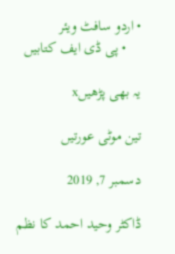• اردو سافٹ ویئر
    • پی ڈی ایف کتابیں

یہ بھی پڑھیںx

تین موٹی عورتیں

دسمبر 7, 2019

ڈاکٹر وحید احمد کا نظم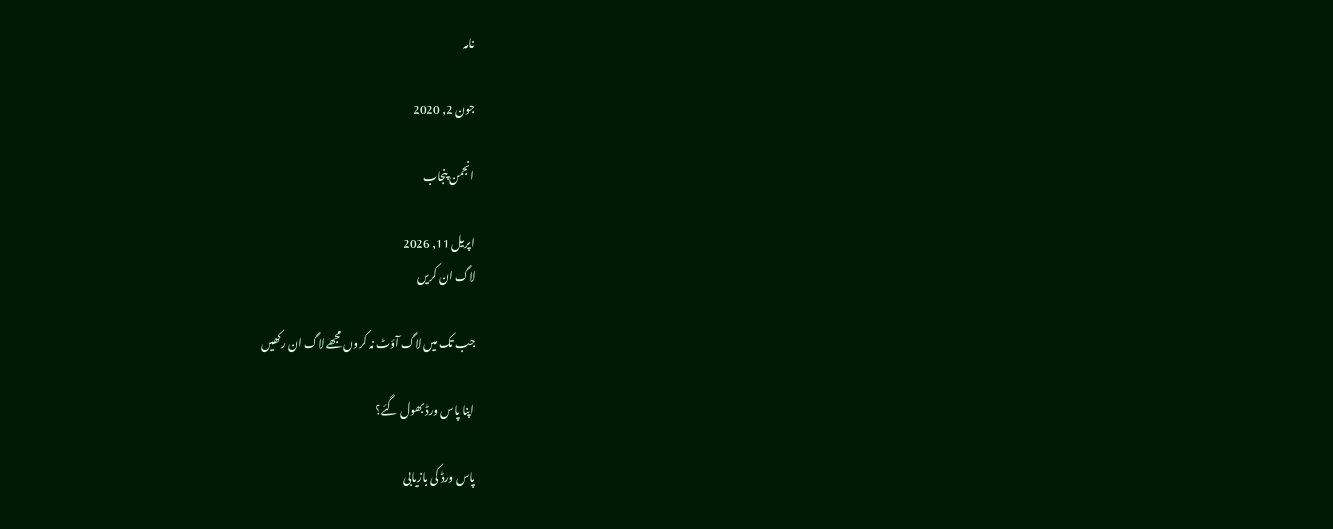نامہ

جون 2, 2020

انجمن پنجاب

اپریل 11, 2026
لاگ ان کریں

جب تک میں لاگ آؤٹ نہ کروں مجھے لاگ ان رکھیں

اپنا پاس ورڈ بھول گئے؟

پاس ورڈ کی بازیابی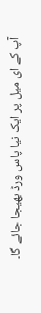آپ کے ای میل پر ایک نیا پاس ورڈ بھیجا جائے گا۔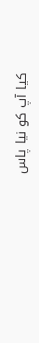کیا آپ کو نیا پاس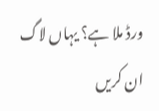ورڈ ملا ہے؟ یہاں لاگ ان کریں